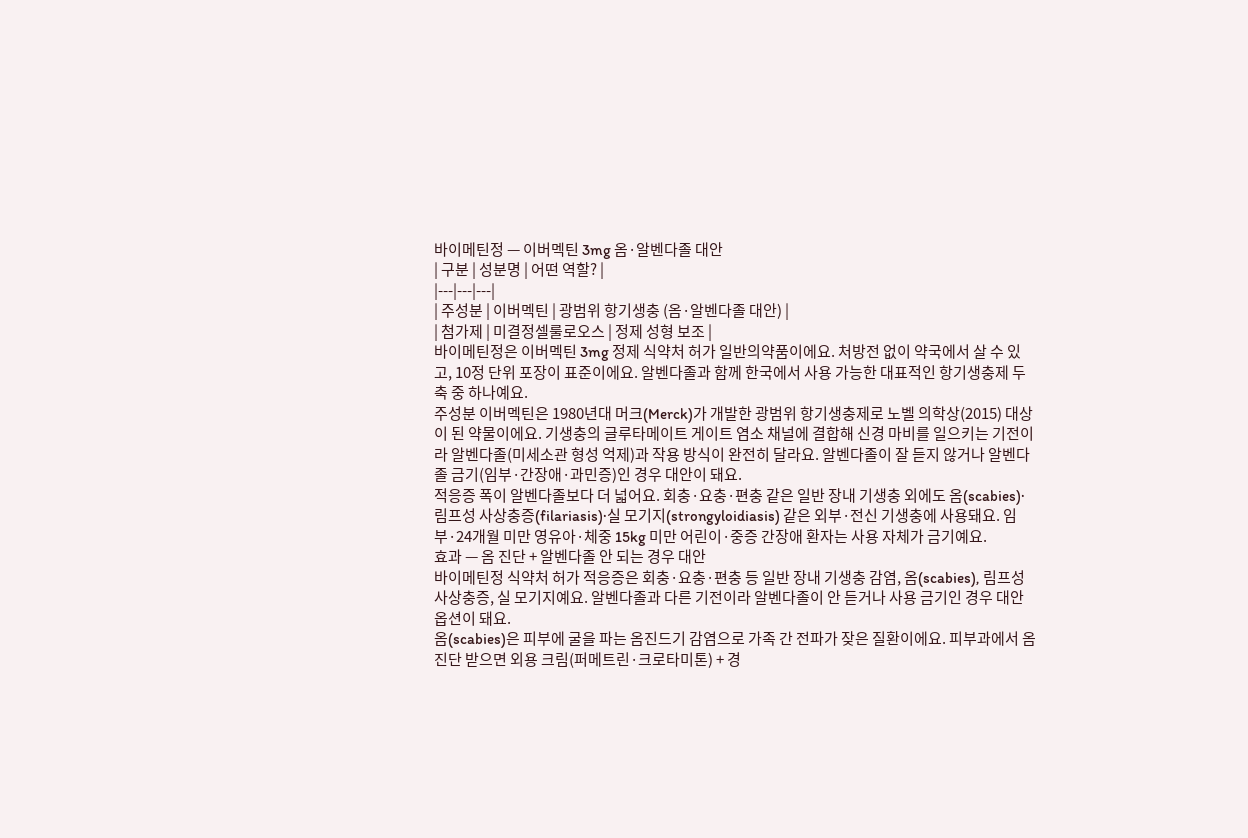바이메틴정 — 이버멕틴 3mg 옴·알벤다졸 대안
| 구분 | 성분명 | 어떤 역할? |
|---|---|---|
| 주성분 | 이버멕틴 | 광범위 항기생충 (옴·알벤다졸 대안) |
| 첨가제 | 미결정셀룰로오스 | 정제 성형 보조 |
바이메틴정은 이버멕틴 3mg 정제 식약처 허가 일반의약품이에요. 처방전 없이 약국에서 살 수 있고, 10정 단위 포장이 표준이에요. 알벤다졸과 함께 한국에서 사용 가능한 대표적인 항기생충제 두 축 중 하나예요.
주성분 이버멕틴은 1980년대 머크(Merck)가 개발한 광범위 항기생충제로 노벨 의학상(2015) 대상이 된 약물이에요. 기생충의 글루타메이트 게이트 염소 채널에 결합해 신경 마비를 일으키는 기전이라 알벤다졸(미세소관 형성 억제)과 작용 방식이 완전히 달라요. 알벤다졸이 잘 듣지 않거나 알벤다졸 금기(임부·간장애·과민증)인 경우 대안이 돼요.
적응증 폭이 알벤다졸보다 더 넓어요. 회충·요충·편충 같은 일반 장내 기생충 외에도 옴(scabies)·림프성 사상충증(filariasis)·실 모기지(strongyloidiasis) 같은 외부·전신 기생충에 사용돼요. 임부·24개월 미만 영유아·체중 15kg 미만 어린이·중증 간장애 환자는 사용 자체가 금기예요.
효과 — 옴 진단 + 알벤다졸 안 되는 경우 대안
바이메틴정 식약처 허가 적응증은 회충·요충·편충 등 일반 장내 기생충 감염, 옴(scabies), 림프성 사상충증, 실 모기지예요. 알벤다졸과 다른 기전이라 알벤다졸이 안 듣거나 사용 금기인 경우 대안 옵션이 돼요.
옴(scabies)은 피부에 굴을 파는 옴진드기 감염으로 가족 간 전파가 잦은 질환이에요. 피부과에서 옴 진단 받으면 외용 크림(퍼메트린·크로타미톤) + 경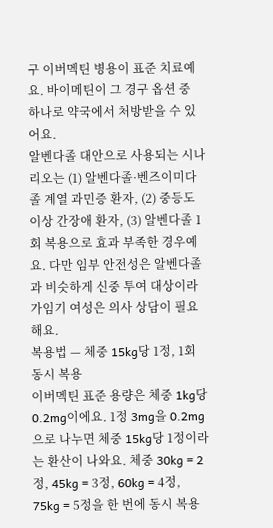구 이버멕틴 병용이 표준 치료예요. 바이메틴이 그 경구 옵션 중 하나로 약국에서 처방받을 수 있어요.
알벤다졸 대안으로 사용되는 시나리오는 (1) 알벤다졸·벤즈이미다졸 계열 과민증 환자, (2) 중등도 이상 간장애 환자, (3) 알벤다졸 1회 복용으로 효과 부족한 경우예요. 다만 임부 안전성은 알벤다졸과 비슷하게 신중 투여 대상이라 가임기 여성은 의사 상담이 필요해요.
복용법 — 체중 15kg당 1정, 1회 동시 복용
이버멕틴 표준 용량은 체중 1kg당 0.2mg이에요. 1정 3mg을 0.2mg으로 나누면 체중 15kg당 1정이라는 환산이 나와요. 체중 30kg = 2정, 45kg = 3정, 60kg = 4정, 75kg = 5정을 한 번에 동시 복용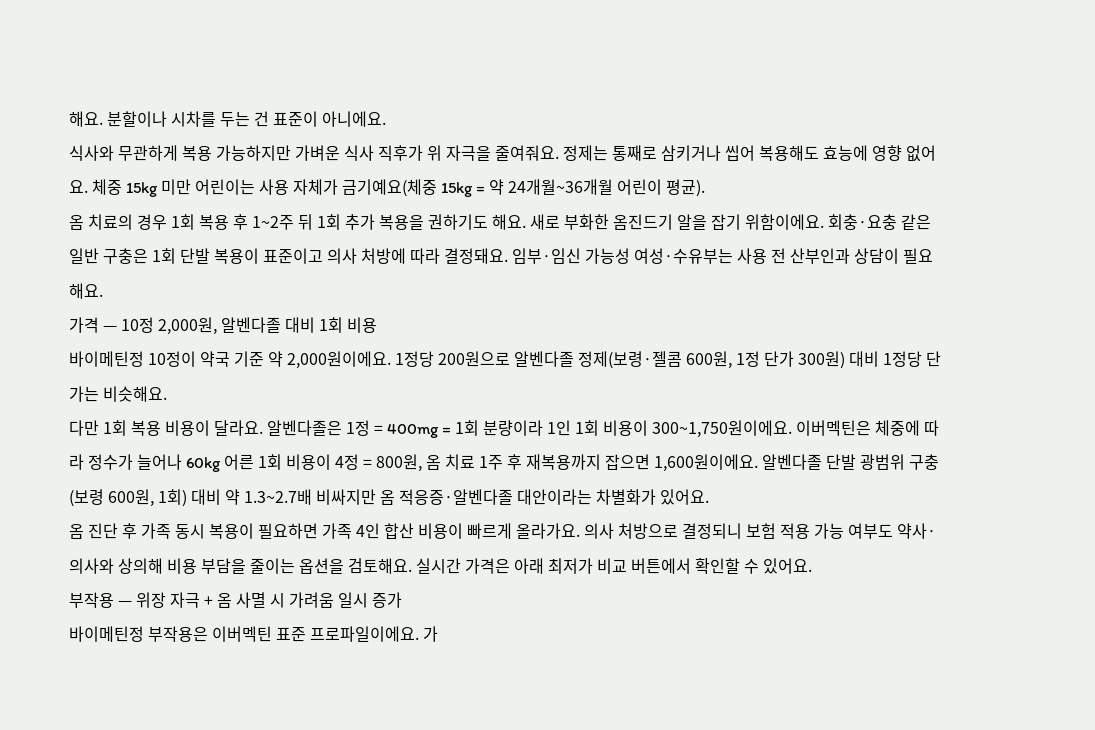해요. 분할이나 시차를 두는 건 표준이 아니에요.
식사와 무관하게 복용 가능하지만 가벼운 식사 직후가 위 자극을 줄여줘요. 정제는 통째로 삼키거나 씹어 복용해도 효능에 영향 없어요. 체중 15kg 미만 어린이는 사용 자체가 금기예요(체중 15kg = 약 24개월~36개월 어린이 평균).
옴 치료의 경우 1회 복용 후 1~2주 뒤 1회 추가 복용을 권하기도 해요. 새로 부화한 옴진드기 알을 잡기 위함이에요. 회충·요충 같은 일반 구충은 1회 단발 복용이 표준이고 의사 처방에 따라 결정돼요. 임부·임신 가능성 여성·수유부는 사용 전 산부인과 상담이 필요해요.
가격 — 10정 2,000원, 알벤다졸 대비 1회 비용
바이메틴정 10정이 약국 기준 약 2,000원이에요. 1정당 200원으로 알벤다졸 정제(보령·젤콤 600원, 1정 단가 300원) 대비 1정당 단가는 비슷해요.
다만 1회 복용 비용이 달라요. 알벤다졸은 1정 = 400mg = 1회 분량이라 1인 1회 비용이 300~1,750원이에요. 이버멕틴은 체중에 따라 정수가 늘어나 60kg 어른 1회 비용이 4정 = 800원, 옴 치료 1주 후 재복용까지 잡으면 1,600원이에요. 알벤다졸 단발 광범위 구충(보령 600원, 1회) 대비 약 1.3~2.7배 비싸지만 옴 적응증·알벤다졸 대안이라는 차별화가 있어요.
옴 진단 후 가족 동시 복용이 필요하면 가족 4인 합산 비용이 빠르게 올라가요. 의사 처방으로 결정되니 보험 적용 가능 여부도 약사·의사와 상의해 비용 부담을 줄이는 옵션을 검토해요. 실시간 가격은 아래 최저가 비교 버튼에서 확인할 수 있어요.
부작용 — 위장 자극 + 옴 사멸 시 가려움 일시 증가
바이메틴정 부작용은 이버멕틴 표준 프로파일이에요. 가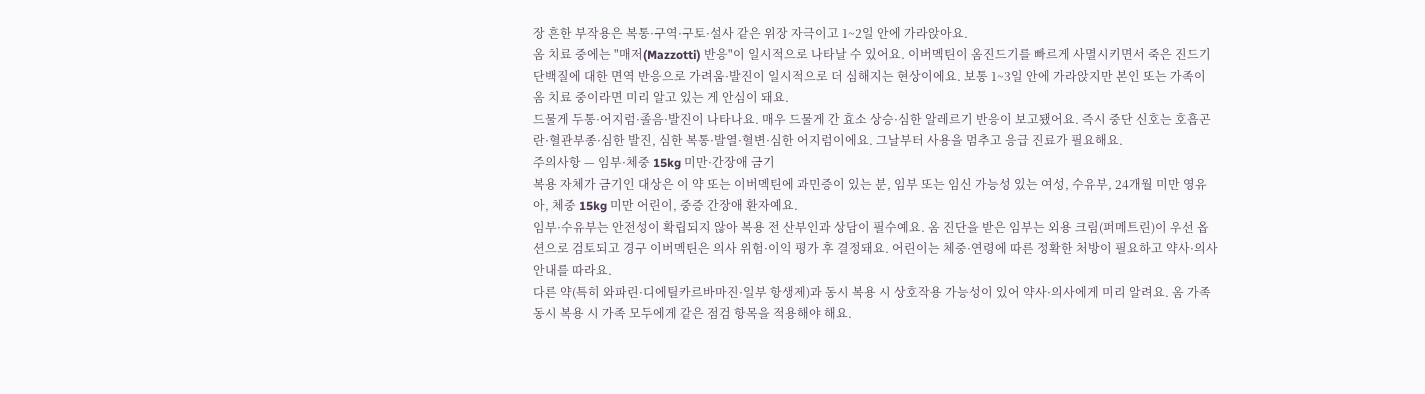장 흔한 부작용은 복통·구역·구토·설사 같은 위장 자극이고 1~2일 안에 가라앉아요.
옴 치료 중에는 "매저(Mazzotti) 반응"이 일시적으로 나타날 수 있어요. 이버멕틴이 옴진드기를 빠르게 사멸시키면서 죽은 진드기 단백질에 대한 면역 반응으로 가려움·발진이 일시적으로 더 심해지는 현상이에요. 보통 1~3일 안에 가라앉지만 본인 또는 가족이 옴 치료 중이라면 미리 알고 있는 게 안심이 돼요.
드물게 두통·어지럼·졸음·발진이 나타나요. 매우 드물게 간 효소 상승·심한 알레르기 반응이 보고됐어요. 즉시 중단 신호는 호흡곤란·혈관부종·심한 발진, 심한 복통·발열·혈변·심한 어지럼이에요. 그날부터 사용을 멈추고 응급 진료가 필요해요.
주의사항 — 임부·체중 15kg 미만·간장애 금기
복용 자체가 금기인 대상은 이 약 또는 이버멕틴에 과민증이 있는 분, 임부 또는 임신 가능성 있는 여성, 수유부, 24개월 미만 영유아, 체중 15kg 미만 어린이, 중증 간장애 환자예요.
임부·수유부는 안전성이 확립되지 않아 복용 전 산부인과 상담이 필수예요. 옴 진단을 받은 임부는 외용 크림(퍼메트린)이 우선 옵션으로 검토되고 경구 이버멕틴은 의사 위험·이익 평가 후 결정돼요. 어린이는 체중·연령에 따른 정확한 처방이 필요하고 약사·의사 안내를 따라요.
다른 약(특히 와파린·디에틸카르바마진·일부 항생제)과 동시 복용 시 상호작용 가능성이 있어 약사·의사에게 미리 알려요. 옴 가족 동시 복용 시 가족 모두에게 같은 점검 항목을 적용해야 해요.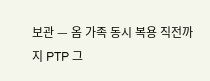보관 — 옴 가족 동시 복용 직전까지 PTP 그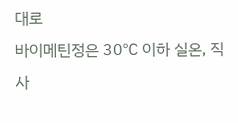대로
바이메틴정은 30℃ 이하 실온, 직사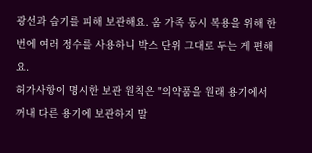광선과 습기를 피해 보관해요. 옴 가족 동시 복용을 위해 한 번에 여러 정수를 사용하니 박스 단위 그대로 두는 게 편해요.
허가사항이 명시한 보관 원칙은 "의약품을 원래 용기에서 꺼내 다른 용기에 보관하지 말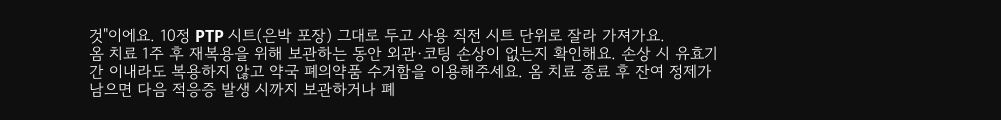것"이에요. 10정 PTP 시트(은박 포장) 그대로 두고 사용 직전 시트 단위로 잘라 가져가요.
옴 치료 1주 후 재복용을 위해 보관하는 동안 외관·코팅 손상이 없는지 확인해요. 손상 시 유효기간 이내라도 복용하지 않고 약국 폐의약품 수거함을 이용해주세요. 옴 치료 종료 후 잔여 정제가 남으면 다음 적응증 발생 시까지 보관하거나 폐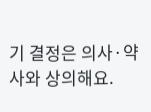기 결정은 의사·약사와 상의해요.